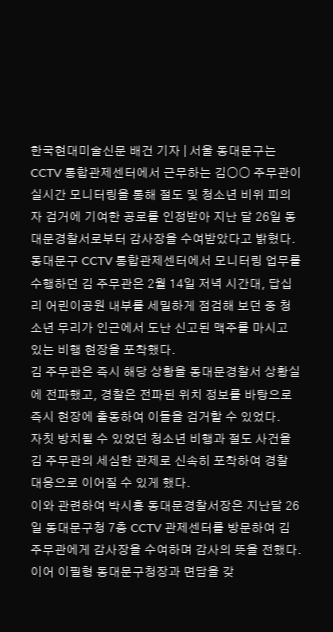한국현대미술신문 배건 기자 | 서울 동대문구는 CCTV 통합관제센터에서 근무하는 김○○ 주무관이 실시간 모니터링을 통해 절도 및 청소년 비위 피의자 검거에 기여한 공로를 인정받아 지난 달 26일 동대문경찰서로부터 감사장을 수여받았다고 밝혔다.
동대문구 CCTV 통합관제센터에서 모니터링 업무를 수행하던 김 주무관은 2월 14일 저녁 시간대, 답십리 어린이공원 내부를 세밀하게 점검해 보던 중 청소년 무리가 인근에서 도난 신고된 맥주를 마시고 있는 비행 현장을 포착했다.
김 주무관은 즉시 해당 상황을 동대문경찰서 상황실에 전파했고, 경찰은 전파된 위치 정보를 바탕으로 즉시 현장에 출동하여 이들을 검거할 수 있었다.
자칫 방치될 수 있었던 청소년 비행과 절도 사건을 김 주무관의 세심한 관제로 신속히 포착하여 경찰 대응으로 이어질 수 있게 했다.
이와 관련하여 박시홍 동대문경찰서장은 지난달 26일 동대문구청 7층 CCTV 관제센터를 방문하여 김 주무관에게 감사장을 수여하며 감사의 뜻을 전했다.
이어 이필형 동대문구청장과 면담을 갖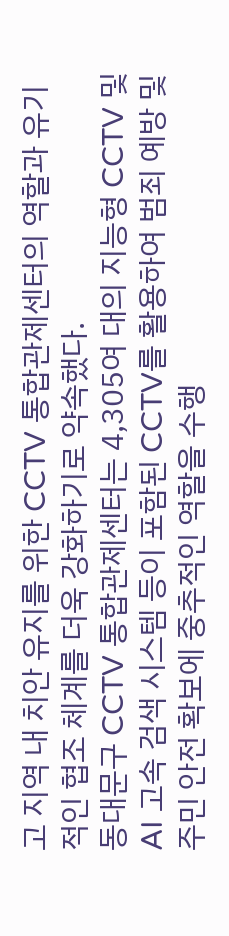고 지역 내 치안 유지를 위한 CCTV 통합관제센터의 역할과 유기적인 협조 체계를 더욱 강화하기로 약속했다.
동대문구 CCTV 통합관제센터는 4,305여 대의 지능형 CCTV 및 AI 고속 검색 시스템 등이 포함된 CCTV를 활용하여 범죄 예방 및 주민 안전 확보에 중추적인 역할을 수행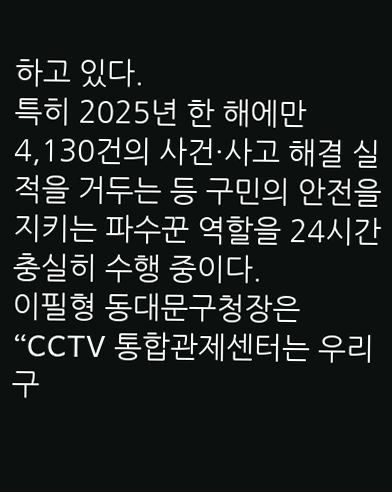하고 있다.
특히 2025년 한 해에만 4,130건의 사건·사고 해결 실적을 거두는 등 구민의 안전을 지키는 파수꾼 역할을 24시간 충실히 수행 중이다.
이필형 동대문구청장은 “CCTV 통합관제센터는 우리 구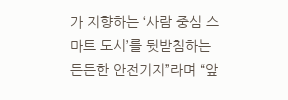가 지향하는 ‘사람 중심 스마트 도시’를 뒷받침하는 든든한 안전기지”라며 “앞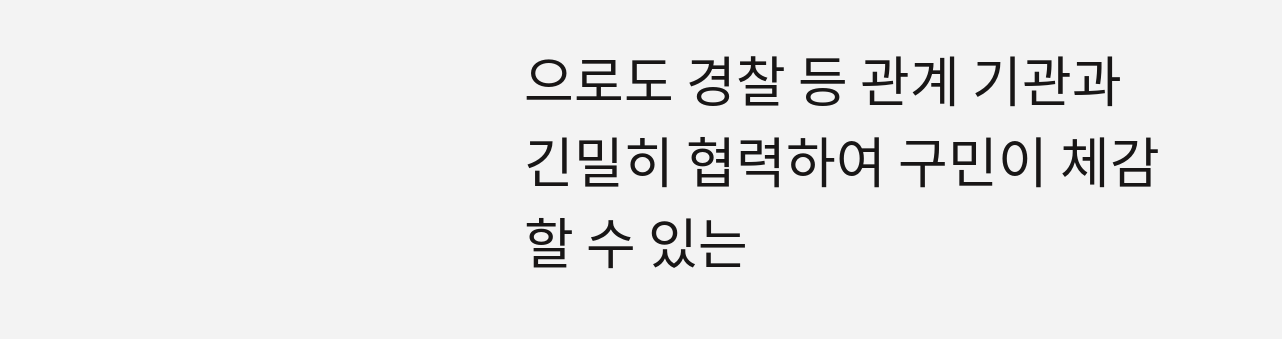으로도 경찰 등 관계 기관과 긴밀히 협력하여 구민이 체감할 수 있는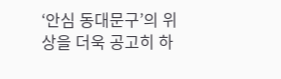‘안심 동대문구’의 위상을 더욱 공고히 하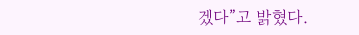겠다”고 밝혔다.